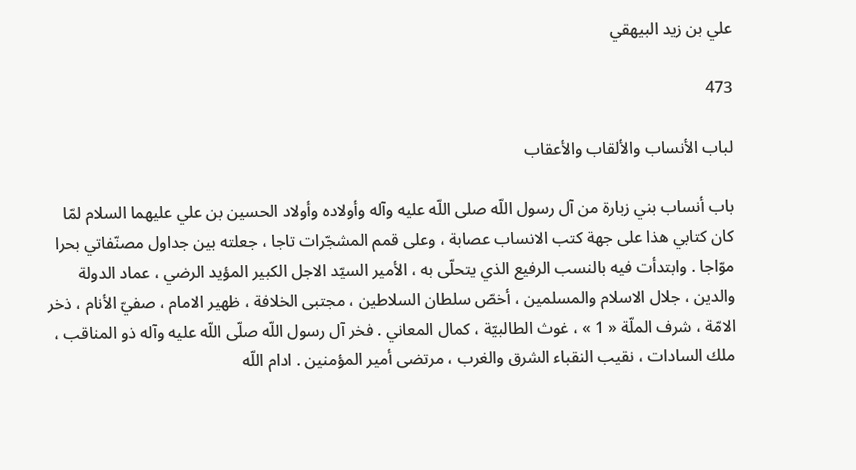علي بن زيد البيهقي

473

لباب الأنساب والألقاب والأعقاب

باب أنساب بني زبارة من آل رسول اللّه صلى اللّه عليه وآله وأولاده وأولاد الحسين بن علي عليهما السلام لمّا كان كتابي هذا على جهة كتب الانساب عصابة ، وعلى قمم المشجّرات تاجا ، جعلته بين جداول مصنّفاتي بحرا موّاجا . وابتدأت فيه بالنسب الرفيع الذي يتحلّى به ، الأمير السيّد الاجل الكبير المؤيد الرضي ، عماد الدولة والدين ، جلال الاسلام والمسلمين ، أخصّ سلطان السلاطين ، مجتبى الخلافة ، ظهير الامام ، صفيّ الأنام ، ذخر الامّة ، شرف الملّة « 1 » ، غوث الطالبيّة ، كمال المعاني . فخر آل رسول اللّه صلّى اللّه عليه وآله ذو المناقب ، ملك السادات ، نقيب النقباء الشرق والغرب ، مرتضى أمير المؤمنين . ادام اللّه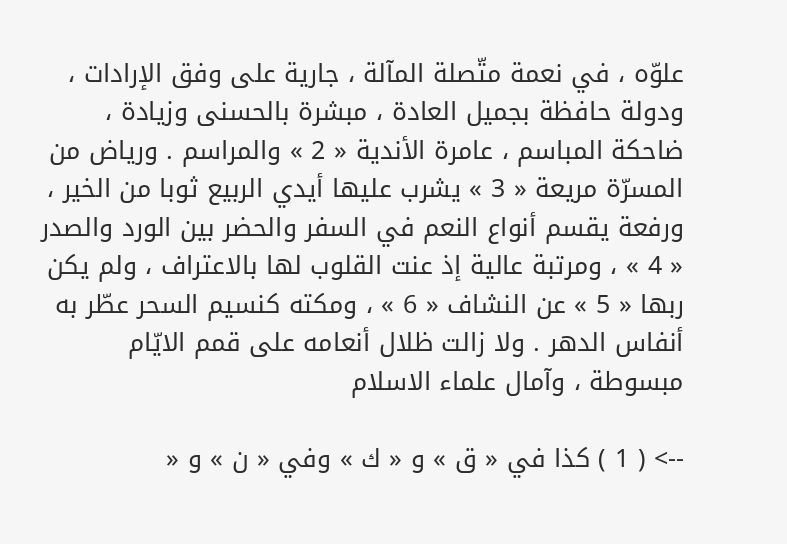علوّه ، في نعمة متّصلة المآلة ، جارية على وفق الإرادات ، ودولة حافظة بجميل العادة ، مبشرة بالحسنى وزيادة ، ضاحكة المباسم ، عامرة الأندية « 2 » والمراسم . ورياض من المسرّة مريعة « 3 » يشرب عليها أيدي الربيع ثوبا من الخير ، ورفعة يقسم أنواع النعم في السفر والحضر بين الورد والصدر « 4 » ، ومرتبة عالية إذ عنت القلوب لها بالاعتراف ، ولم يكن ربها « 5 » عن النشاف « 6 » ، ومكته كنسيم السحر عطّر به أنفاس الدهر . ولا زالت ظلال أنعامه على قمم الايّام مبسوطة ، وآمال علماء الاسلام

--> ( 1 ) كذا في « ق » و « ك » وفي « ن » و «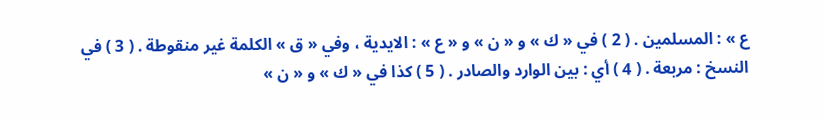ع » : المسلمين . ( 2 ) في « ك » و « ن » و « ع » : الايدية ، وفي « ق » الكلمة غير منقوطة . ( 3 ) في النسخ : مربعة . ( 4 ) أي : بين الوارد والصادر . ( 5 ) كذا في « ك » و « ن »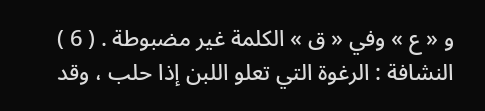و « ع » وفي « ق » الكلمة غير مضبوطة . ( 6 ) النشافة : الرغوة التي تعلو اللبن إذا حلب ، وقد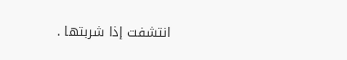انتشفت إذا شربتها .